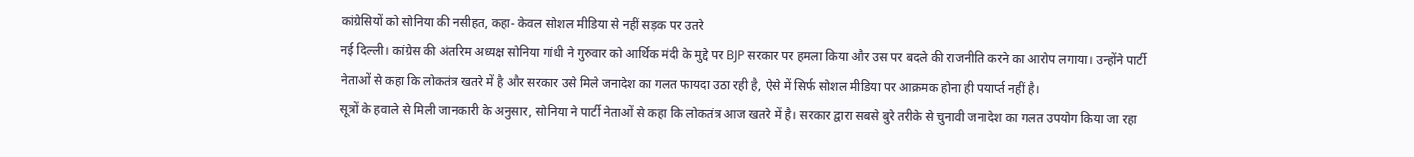कांग्रेसियों को सोनिया की नसीहत, कहा- केवल सोशल मीडिया से नहीं सड़क पर उतरे
नई दिल्ली। कांग्रेस की अंतरिम अध्यक्ष सोनिया गांधी ने गुरुवार को आर्थिक मंदी के मुद्दे पर BJP सरकार पर हमला किया और उस पर बदले की राजनीति करने का आरोप लगाया। उन्होंने पार्टी नेताओं से कहा कि लोकतंत्र खतरे में है और सरकार उसे मिले जनादेश का गलत फायदा उठा रही है, ऐसे में सिर्फ सोशल मीडिया पर आक्रमक होना ही पयार्प्त नहीं है।
सूत्रों के हवाले से मिली जानकारी के अनुसार, सोनिया ने पार्टी नेताओं से कहा कि लोकतंत्र आज खतरे में है। सरकार द्वारा सबसे बुरे तरीके से चुनावी जनादेश का गलत उपयोग किया जा रहा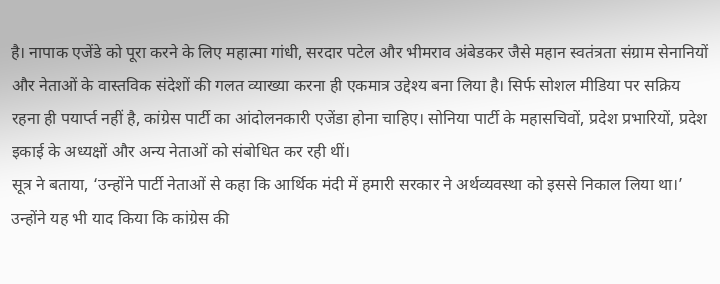है। नापाक एजेंडे को पूरा करने के लिए महात्मा गांधी, सरदार पटेल और भीमराव अंबेडकर जैसे महान स्वतंत्रता संग्राम सेनानियों और नेताओं के वास्तविक संदेशों की गलत व्याख्या करना ही एकमात्र उद्देश्य बना लिया है। सिर्फ सोशल मीडिया पर सक्रिय रहना ही पयार्प्त नहीं है, कांग्रेस पार्टी का आंदोलनकारी एजेंडा होना चाहिए। सोनिया पार्टी के महासचिवों, प्रदेश प्रभारियों, प्रदेश इकाई के अध्यक्षों और अन्य नेताओं को संबोधित कर रही थीं।
सूत्र ने बताया, ‘उन्होंने पार्टी नेताओं से कहा कि आर्थिक मंदी में हमारी सरकार ने अर्थव्यवस्था को इससे निकाल लिया था।’ उन्होंने यह भी याद किया कि कांग्रेस की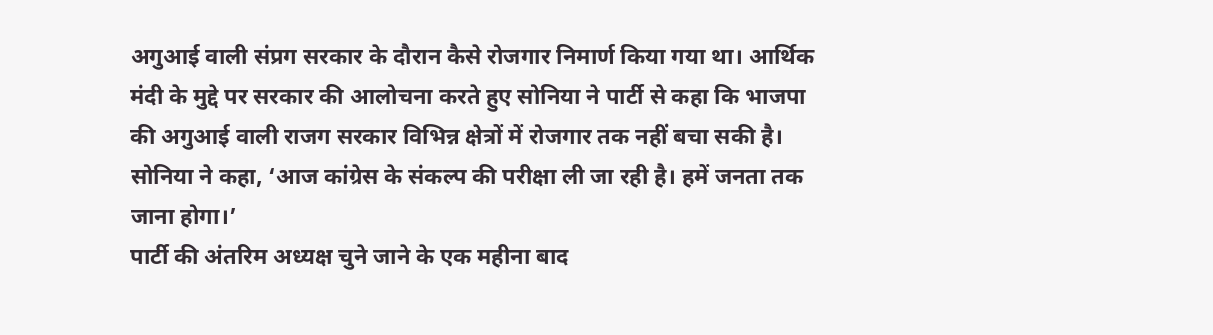अगुआई वाली संप्रग सरकार के दौरान कैसे रोजगार निमार्ण किया गया था। आर्थिक मंदी के मुद्दे पर सरकार की आलोचना करते हुए सोनिया ने पार्टी से कहा कि भाजपा की अगुआई वाली राजग सरकार विभिन्न क्षेत्रों में रोजगार तक नहीं बचा सकी है। सोनिया ने कहा, ‘आज कांग्रेस के संकल्प की परीक्षा ली जा रही है। हमें जनता तक जाना होगा।’
पार्टी की अंतरिम अध्यक्ष चुने जाने के एक महीना बाद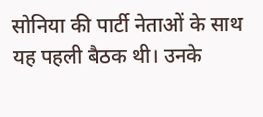सोनिया की पार्टी नेताओं के साथ यह पहली बैठक थी। उनके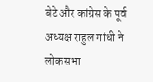बेटे और कांग्रेस के पूर्व अध्यक्ष राहुल गांधी ने लोकसभा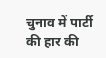चुनाव में पार्टी की हार की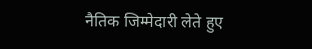नैतिक जिम्मेदारी लेते हुए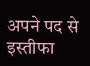अपने पद से इस्तीफा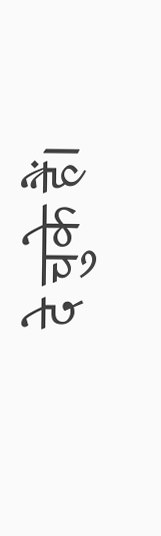दे चुके हैं।